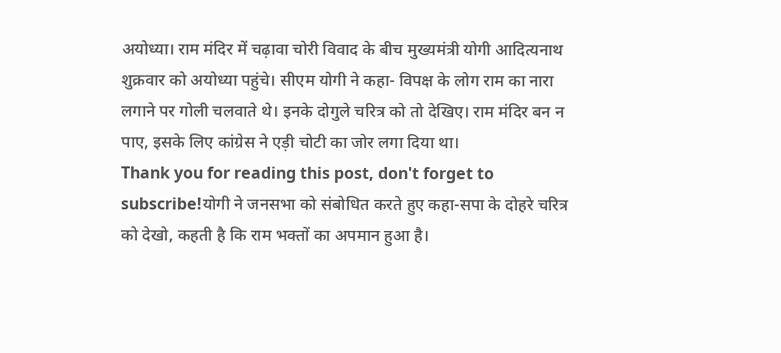अयोध्या। राम मंदिर में चढ़ावा चोरी विवाद के बीच मुख्यमंत्री योगी आदित्यनाथ शुक्रवार को अयोध्या पहुंचे। सीएम योगी ने कहा- विपक्ष के लोग राम का नारा लगाने पर गोली चलवाते थे। इनके दोगुले चरित्र को तो देखिए। राम मंदिर बन न पाए, इसके लिए कांग्रेस ने एड़ी चोटी का जोर लगा दिया था।
Thank you for reading this post, don't forget to subscribe!योगी ने जनसभा को संबोधित करते हुए कहा-सपा के दोहरे चरित्र को देखो, कहती है कि राम भक्तों का अपमान हुआ है।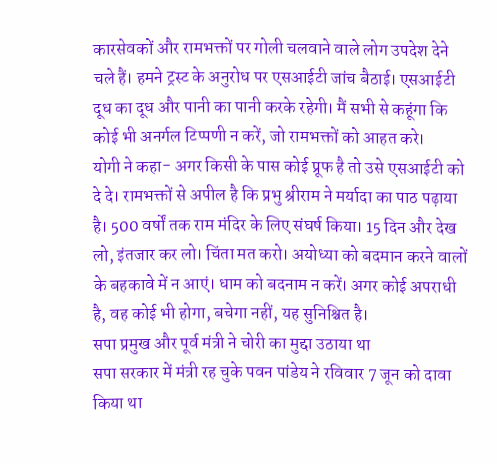कारसेवकों और रामभक्तों पर गोली चलवाने वाले लोग उपदेश देने चले हैं। हमने ट्रस्ट के अनुरोध पर एसआईटी जांच बैठाई। एसआईटी दूध का दूध और पानी का पानी करके रहेगी। मैं सभी से कहूंगा कि कोई भी अनर्गल टिप्पणी न करें, जो रामभक्तों को आहत करे।
योगी ने कहा- अगर किसी के पास कोई प्रूफ है तो उसे एसआईटी को दे दे। रामभक्तों से अपील है कि प्रभु श्रीराम ने मर्यादा का पाठ पढ़ाया है। 500 वर्षों तक राम मंदिर के लिए संघर्ष किया। 15 दिन और देख लो, इंतजार कर लो। चिंता मत करो। अयोध्या को बदमान करने वालों के बहकावे में न आएं। धाम को बदनाम न करें। अगर कोई अपराधी है, वह कोई भी होगा, बचेगा नहीं, यह सुनिश्चित है।
सपा प्रमुख और पूर्व मंत्री ने चोरी का मुद्दा उठाया था
सपा सरकार में मंत्री रह चुके पवन पांडेय ने रविवार 7 जून को दावा किया था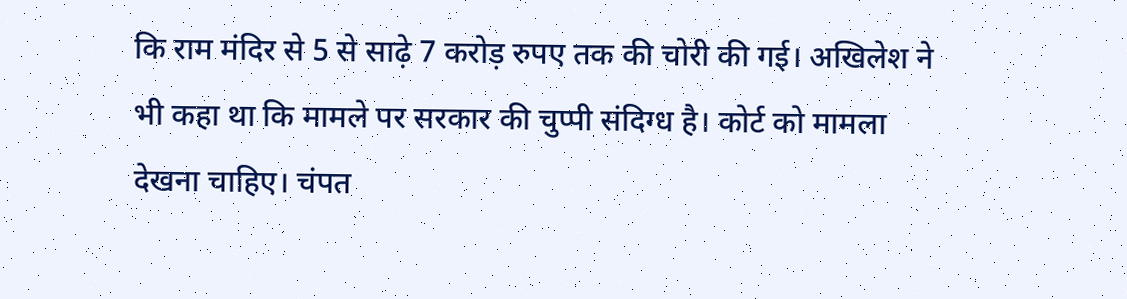कि राम मंदिर से 5 से साढ़े 7 करोड़ रुपए तक की चोरी की गई। अखिलेश ने भी कहा था कि मामले पर सरकार की चुप्पी संदिग्ध है। कोर्ट को मामला देखना चाहिए। चंपत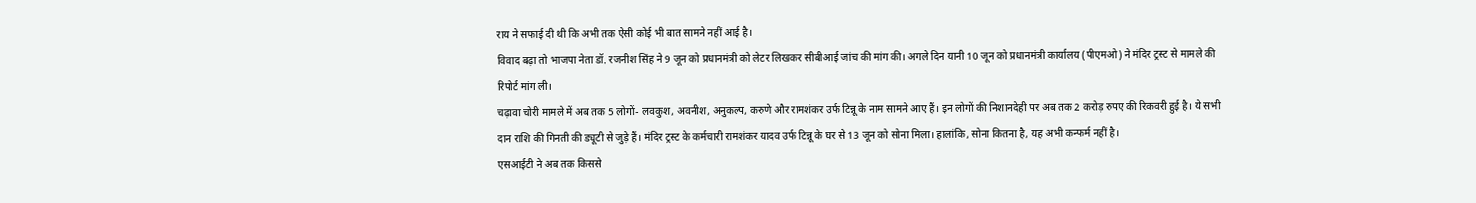राय ने सफाई दी थी कि अभी तक ऐसी कोई भी बात सामने नहीं आई है।
विवाद बढ़ा तो भाजपा नेता डॉ. रजनीश सिंह ने 9 जून को प्रधानमंत्री को लेटर लिखकर सीबीआई जांच की मांग की। अगले दिन यानी 10 जून को प्रधानमंत्री कार्यालय (पीएमओ) ने मंदिर ट्रस्ट से मामले की रिपोर्ट मांग ली।
चढ़ावा चोरी मामले में अब तक 5 लोगों- लवकुश, अवनीश, अनुकल्प, करुणे और रामशंकर उर्फ टिन्नू के नाम सामने आए हैं। इन लोगों की निशानदेही पर अब तक 2 करोड़ रुपए की रिकवरी हुई है। ये सभी दान राशि की गिनती की ड्यूटी से जुड़े हैं। मंदिर ट्रस्ट के कर्मचारी रामशंकर यादव उर्फ टिन्नू के घर से 13 जून को सोना मिला। हालांकि, सोना कितना है, यह अभी कन्फर्म नहीं है।
एसआईटी ने अब तक किससे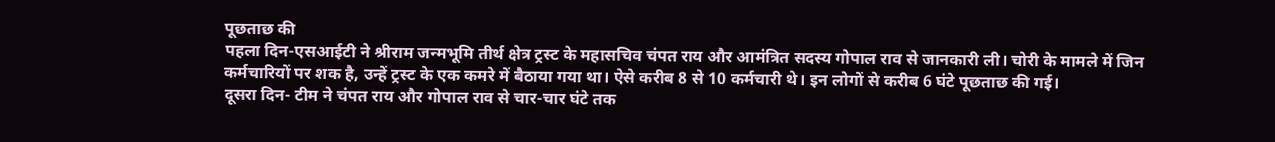पूछताछ की
पहला दिन-एसआईटी ने श्रीराम जन्मभूमि तीर्थ क्षेत्र ट्रस्ट के महासचिव चंपत राय और आमंत्रित सदस्य गोपाल राव से जानकारी ली। चोरी के मामले में जिन कर्मचारियों पर शक है, उन्हें ट्रस्ट के एक कमरे में बैठाया गया था। ऐसे करीब 8 से 10 कर्मचारी थे। इन लोगों से करीब 6 घंटे पूछताछ की गई।
दूसरा दिन- टीम ने चंपत राय और गोपाल राव से चार-चार घंटे तक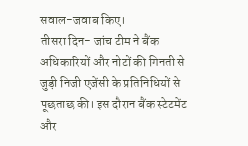सवाल-जवाब किए।
तीसरा दिन- जांच टीम ने बैंक अधिकारियों और नोटों की गिनती से जुड़ी निजी एजेंसी के प्रतिनिधियों से पूछताछ की। इस दौरान बैंक स्टेटमेंट और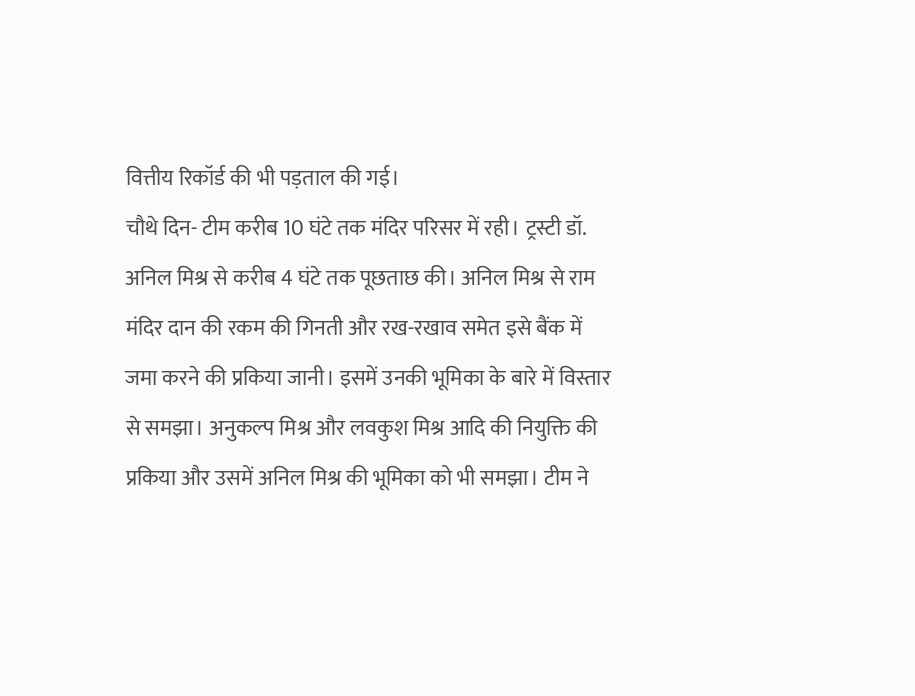वित्तीय रिकॉर्ड की भी पड़ताल की गई।
चौथे दिन- टीम करीब 10 घंटे तक मंदिर परिसर में रही। ट्रस्टी डॉ. अनिल मिश्र से करीब 4 घंटे तक पूछताछ की। अनिल मिश्र से राम मंदिर दान की रकम की गिनती और रख-रखाव समेत इसे बैंक में जमा करने की प्रकिया जानी। इसमें उनकी भूमिका के बारे में विस्तार से समझा। अनुकल्प मिश्र और लवकुश मिश्र आदि की नियुक्ति की प्रकिया और उसमें अनिल मिश्र की भूमिका को भी समझा। टीम ने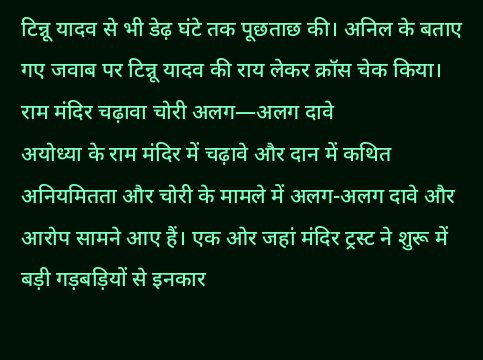टिन्नू यादव से भी डेढ़ घंटे तक पूछताछ की। अनिल के बताए गए जवाब पर टिन्नू यादव की राय लेकर क्रॉस चेक किया।
राम मंदिर चढ़ावा चोरी अलग—अलग दावे
अयोध्या के राम मंदिर में चढ़ावे और दान में कथित अनियमितता और चोरी के मामले में अलग-अलग दावे और आरोप सामने आए हैं। एक ओर जहां मंदिर ट्रस्ट ने शुरू में बड़ी गड़बड़ियों से इनकार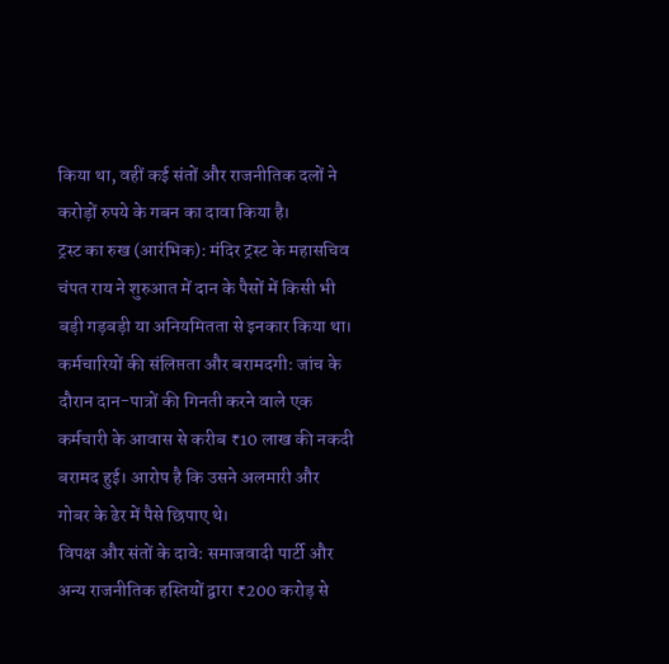किया था, वहीं कई संतों और राजनीतिक दलों ने करोड़ों रुपये के गबन का दावा किया है।
ट्रस्ट का रुख (आरंभिक): मंदिर ट्रस्ट के महासचिव चंपत राय ने शुरुआत में दान के पैसों में किसी भी बड़ी गड़बड़ी या अनियमितता से इनकार किया था।
कर्मचारियों की संलिप्तता और बरामदगी: जांच के दौरान दान-पात्रों की गिनती करने वाले एक कर्मचारी के आवास से करीब ₹10 लाख की नकदी बरामद हुई। आरोप है कि उसने अलमारी और गोबर के ढेर में पैसे छिपाए थे।
विपक्ष और संतों के दावे: समाजवादी पार्टी और अन्य राजनीतिक हस्तियों द्वारा ₹200 करोड़ से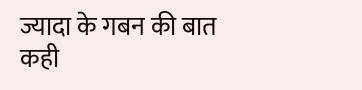ज्यादा के गबन की बात कही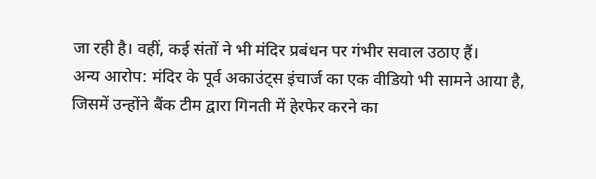जा रही है। वहीं, कई संतों ने भी मंदिर प्रबंधन पर गंभीर सवाल उठाए हैं।
अन्य आरोप: मंदिर के पूर्व अकाउंट्स इंचार्ज का एक वीडियो भी सामने आया है, जिसमें उन्होंने बैंक टीम द्वारा गिनती में हेरफेर करने का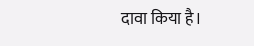दावा किया है।